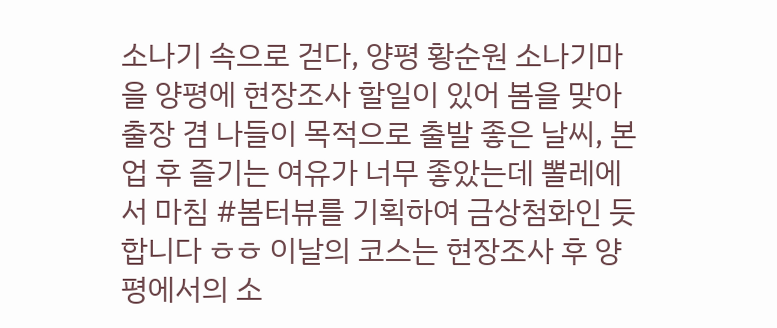소나기 속으로 걷다, 양평 황순원 소나기마을 양평에 현장조사 할일이 있어 봄을 맞아 출장 겸 나들이 목적으로 출발 좋은 날씨, 본업 후 즐기는 여유가 너무 좋았는데 뽈레에서 마침 #봄터뷰를 기획하여 금상첨화인 듯 합니다 ㅎㅎ 이날의 코스는 현장조사 후 양평에서의 소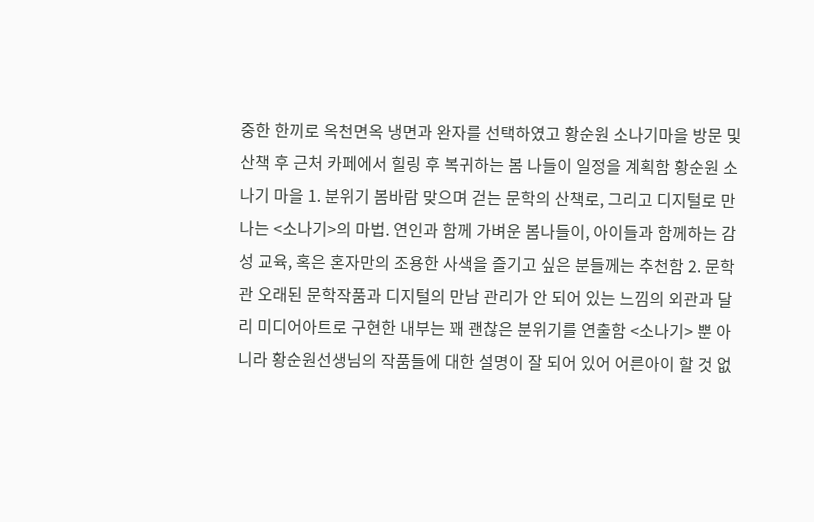중한 한끼로 옥천면옥 냉면과 완자를 선택하였고 황순원 소나기마을 방문 및 산책 후 근처 카페에서 힐링 후 복귀하는 봄 나들이 일정을 계획함 황순원 소나기 마을 1. 분위기 봄바람 맞으며 걷는 문학의 산책로, 그리고 디지털로 만나는 <소나기>의 마법. 연인과 함께 가벼운 봄나들이, 아이들과 함께하는 감성 교육, 혹은 혼자만의 조용한 사색을 즐기고 싶은 분들께는 추천함 2. 문학관 오래된 문학작품과 디지털의 만남 관리가 안 되어 있는 느낌의 외관과 달리 미디어아트로 구현한 내부는 꽤 괜찮은 분위기를 연출함 <소나기> 뿐 아니라 황순원선생님의 작품들에 대한 설명이 잘 되어 있어 어른아이 할 것 없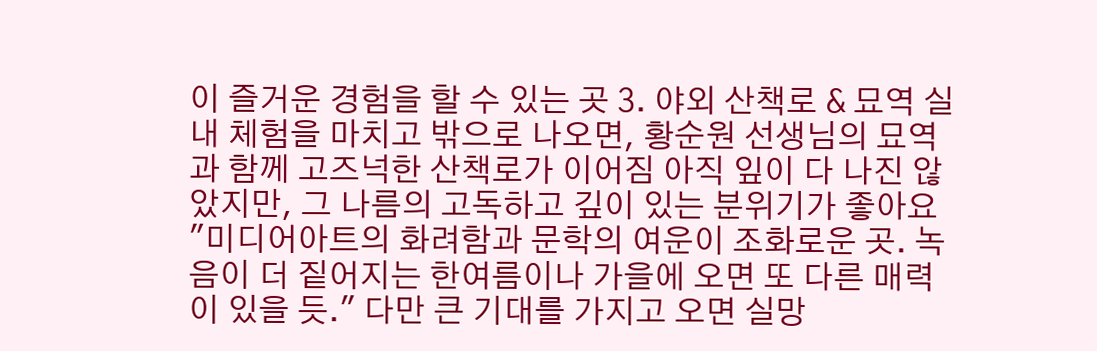이 즐거운 경험을 할 수 있는 곳 3. 야외 산책로 & 묘역 실내 체험을 마치고 밖으로 나오면, 황순원 선생님의 묘역과 함께 고즈넉한 산책로가 이어짐 아직 잎이 다 나진 않았지만, 그 나름의 고독하고 깊이 있는 분위기가 좋아요 "미디어아트의 화려함과 문학의 여운이 조화로운 곳. 녹음이 더 짙어지는 한여름이나 가을에 오면 또 다른 매력이 있을 듯." 다만 큰 기대를 가지고 오면 실망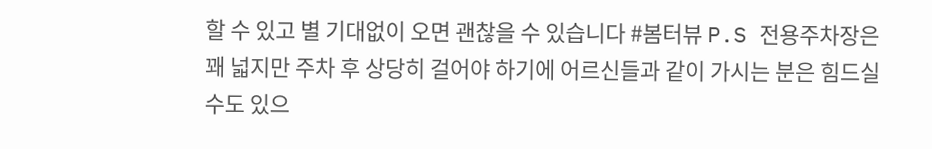할 수 있고 별 기대없이 오면 괜찮을 수 있습니다 #봄터뷰 P.S 전용주차장은 꽤 넓지만 주차 후 상당히 걸어야 하기에 어르신들과 같이 가시는 분은 힘드실 수도 있으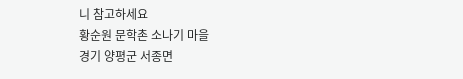니 참고하세요
황순원 문학촌 소나기 마을
경기 양평군 서종면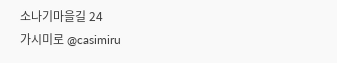소나기마을길 24
가시미로 @casimiru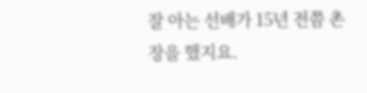잘 아는 선배가 15년 전쯤 촌장을 했지요.